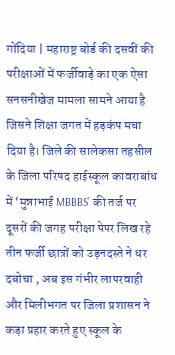गोंदिया | महाराष्ट्र बोर्ड की दसवीं की परीक्षाओं में फर्जीवाड़े का एक ऐसा सनसनीखेज मामला सामने आया है जिसने शिक्षा जगत में हड़कंप मचा दिया है। जिले की सालेकसा तहसील के जिला परिषद हाईस्कूल कावराबांध में ‘मुन्नाभाई MBBBS’ की तर्ज पर दूसरों की जगह परीक्षा पेपर लिख रहे तीन फर्जी छात्रों को उड़नदस्ते ने धर दबोचा , अब इस गंभीर लापरवाही और मिलीभगत पर जिला प्रशासन ने कड़ा प्रहार करते हुए स्कूल के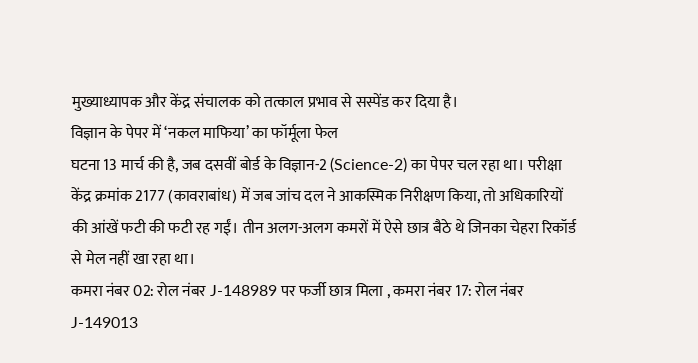मुख्याध्यापक और केंद्र संचालक को तत्काल प्रभाव से सस्पेंड कर दिया है।
विज्ञान के पेपर में ‘नकल माफिया’ का फॉर्मूला फेल
घटना 13 मार्च की है, जब दसवीं बोर्ड के विज्ञान-2 (Science-2) का पेपर चल रहा था। परीक्षा केंद्र क्रमांक 2177 (कावराबांध) में जब जांच दल ने आकस्मिक निरीक्षण किया, तो अधिकारियों की आंखें फटी की फटी रह गईं। तीन अलग-अलग कमरों में ऐसे छात्र बैठे थे जिनका चेहरा रिकॉर्ड से मेल नहीं खा रहा था।
कमरा नंबर 02: रोल नंबर J-148989 पर फर्जी छात्र मिला , कमरा नंबर 17: रोल नंबर J-149013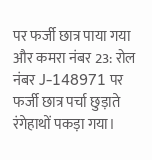पर फर्जी छात्र पाया गया और कमरा नंबर 23: रोल नंबर J-148971 पर फर्जी छात्र पर्चा छुड़ाते
रंगेहाथों पकड़ा गया।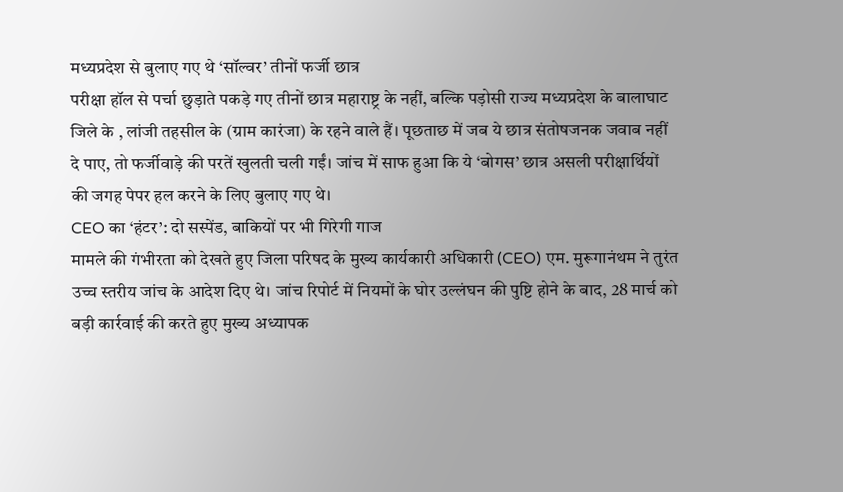मध्यप्रदेश से बुलाए गए थे ‘सॉल्वर’ तीनों फर्जी छात्र
परीक्षा हॉल से पर्चा छुड़ाते पकड़े गए तीनों छात्र महाराष्ट्र के नहीं, बल्कि पड़ोसी राज्य मध्यप्रदेश के बालाघाट जिले के , लांजी तहसील के (ग्राम कारंजा) के रहने वाले हैं। पूछताछ में जब ये छात्र संतोषजनक जवाब नहीं दे पाए, तो फर्जीवाड़े की परतें खुलती चली गईं। जांच में साफ हुआ कि ये ‘बोगस’ छात्र असली परीक्षार्थियों की जगह पेपर हल करने के लिए बुलाए गए थे।
CEO का ‘हंटर’: दो सस्पेंड, बाकियों पर भी गिरेगी गाज
मामले की गंभीरता को देखते हुए जिला परिषद के मुख्य कार्यकारी अधिकारी (CEO) एम. मुरूगानंथम ने तुरंत उच्च स्तरीय जांच के आदेश दिए थे। जांच रिपोर्ट में नियमों के घोर उल्लंघन की पुष्टि होने के बाद, 28 मार्च को बड़ी कार्रवाई की करते हुए मुख्य अध्यापक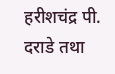हरीशचंद्र पी. दराडे तथा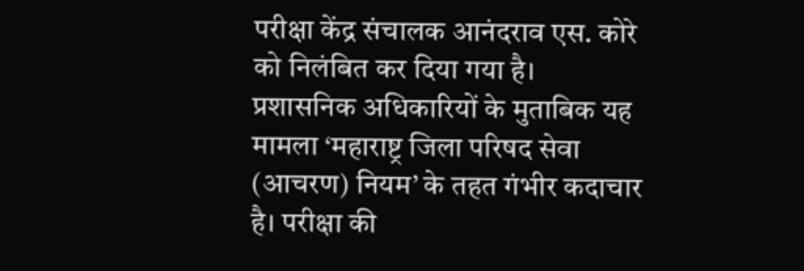परीक्षा केंद्र संचालक आनंदराव एस. कोरे को निलंबित कर दिया गया है।
प्रशासनिक अधिकारियों के मुताबिक यह मामला ‘महाराष्ट्र जिला परिषद सेवा (आचरण) नियम’ के तहत गंभीर कदाचार है। परीक्षा की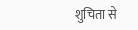शुचिता से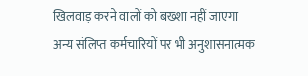खिलवाड़ करने वालों को बख्शा नहीं जाएगा अन्य संलिप्त कर्मचारियों पर भी अनुशासनात्मक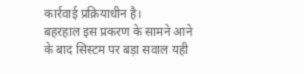कार्रवाई प्रक्रियाधीन है।
बहरहाल इस प्रकरण के सामने आने के बाद सिस्टम पर बड़ा सवाल यही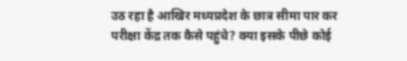उठ रहा है आखिर मध्यप्रदेश के छात्र सीमा पार कर परीक्षा केंद्र तक कैसे पहुंचे? क्या इसके पीछे कोई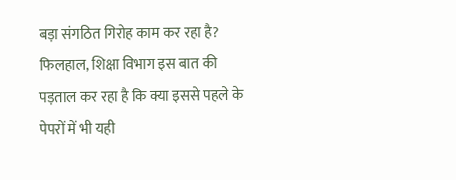बड़ा संगठित गिरोह काम कर रहा है? फिलहाल, शिक्षा विभाग इस बात की पड़ताल कर रहा है कि क्या इससे पहले के पेपरों में भी यही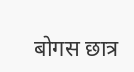बोगस छात्र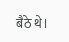बैठे थे।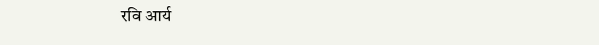रवि आर्य